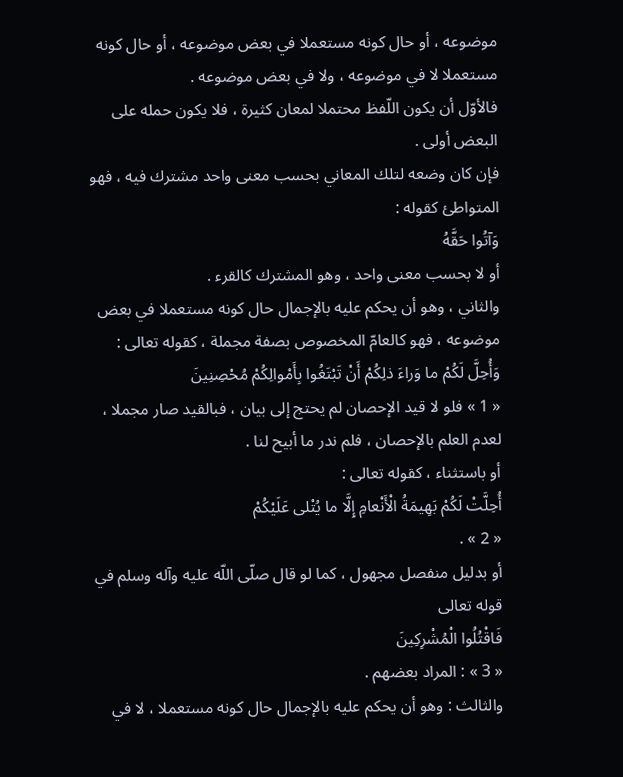موضوعه ، أو حال كونه مستعملا في بعض موضوعه ، أو حال كونه مستعملا لا في موضوعه ، ولا في بعض موضوعه .
فالأوّل أن يكون اللّفظ محتملا لمعان كثيرة ، فلا يكون حمله على البعض أولى .
فإن كان وضعه لتلك المعاني بحسب معنى واحد مشترك فيه ، فهو المتواطئ كقوله :
وَآتُوا حَقَّهُ
أو لا بحسب معنى واحد ، وهو المشترك كالقرء .
والثاني ، وهو أن يحكم عليه بالإجمال حال كونه مستعملا في بعض موضوعه ، فهو كالعامّ المخصوص بصفة مجملة ، كقوله تعالى :
وَأُحِلَّ لَكُمْ ما وَراءَ ذلِكُمْ أَنْ تَبْتَغُوا بِأَمْوالِكُمْ مُحْصِنِينَ
« 1 » فلو لا قيد الإحصان لم يحتج إلى بيان ، فبالقيد صار مجملا ، لعدم العلم بالإحصان ، فلم ندر ما أبيح لنا .
أو باستثناء ، كقوله تعالى :
أُحِلَّتْ لَكُمْ بَهِيمَةُ الْأَنْعامِ إِلَّا ما يُتْلى عَلَيْكُمْ
« 2 » .
أو بدليل منفصل مجهول ، كما لو قال صلّى اللّه عليه وآله وسلم في قوله تعالى
فَاقْتُلُوا الْمُشْرِكِينَ
« 3 » : المراد بعضهم .
والثالث : وهو أن يحكم عليه بالإجمال حال كونه مستعملا ، لا في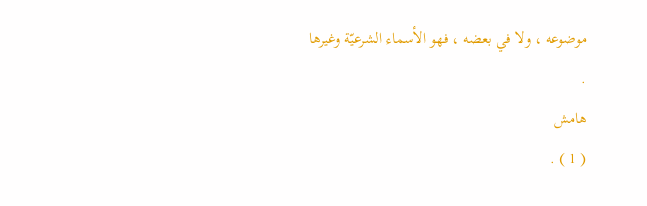موضوعه ، ولا في بعضه ، فهو الأسماء الشرعيّة وغيرها .
هامش
( 1 ) .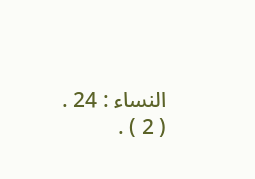النساء : 24 .
( 2 ) .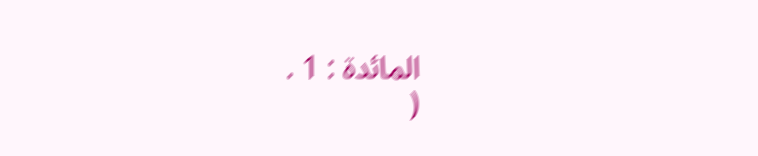المائدة : 1 .
(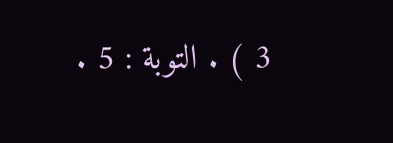3 ) . التوبة : 5 .